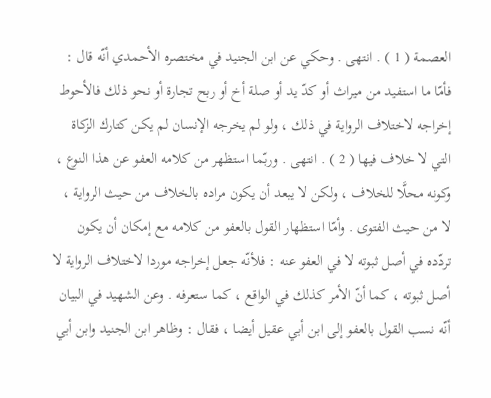العصمة ( 1 ) . انتهى . وحكي عن ابن الجنيد في مختصره الأحمدي أنّه قال : فأمّا ما استفيد من ميراث أو كدّ يد أو صلة أخ أو ربح تجارة أو نحو ذلك فالأحوط إخراجه لاختلاف الرواية في ذلك ، ولو لم يخرجه الإنسان لم يكن كتارك الزكاة التي لا خلاف فيها ( 2 ) . انتهى . وربّما استظهر من كلامه العفو عن هذا النوع ، وكونه محلَّا للخلاف ، ولكن لا يبعد أن يكون مراده بالخلاف من حيث الرواية ، لا من حيث الفتوى . وأمّا استظهار القول بالعفو من كلامه مع إمكان أن يكون تردّده في أصل ثبوته لا في العفو عنه : فلأنّه جعل إخراجه موردا لاختلاف الرواية لا أصل ثبوته ، كما أنّ الأمر كذلك في الواقع ، كما ستعرفه . وعن الشهيد في البيان أنّه نسب القول بالعفو إلى ابن أبي عقيل أيضا ، فقال : وظاهر ابن الجنيد وابن أبي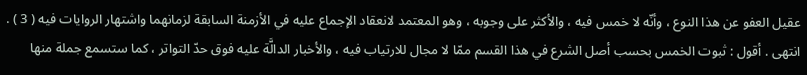عقيل العفو عن هذا النوع ، وأنّه لا خمس فيه ، والأكثر على وجوبه ، وهو المعتمد لانعقاد الإجماع عليه في الأزمنة السابقة لزمانهما واشتهار الروايات فيه ( 3 ) . انتهى . أقول : ثبوت الخمس بحسب أصل الشرع في هذا القسم ممّا لا مجال للارتياب فيه ، والأخبار الدالَّة عليه فوق حدّ التواتر ، كما ستسمع جملة منها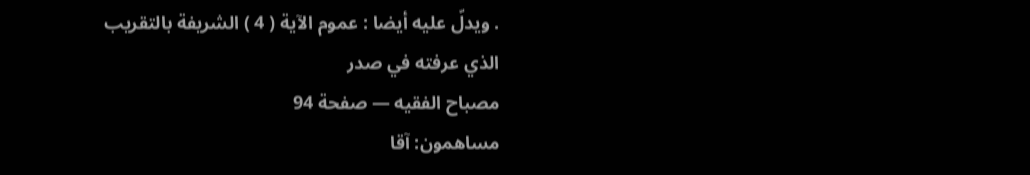. ويدلّ عليه أيضا : عموم الآية ( 4 ) الشريفة بالتقريب الذي عرفته في صدر
مصباح الفقيه — صفحة 94
مساهمون: آقا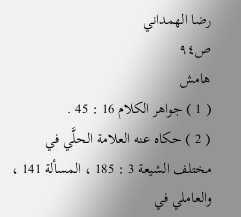رضا الهمداني
ص٩٤
هامش
( 1 ) جواهر الكلام 16 : 45 .
( 2 ) حكاه عنه العلامة الحلَّي في مختلف الشيعة 3 : 185 ، المسألة 141 ، والعاملي في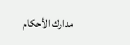مدارك الأحكام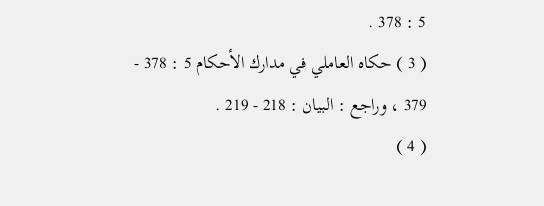5 : 378 .
( 3 ) حكاه العاملي في مدارك الأحكام 5 : 378 - 379 ، وراجع : البيان : 218 - 219 .
( 4 )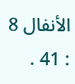الأنفال 8 : 41 .